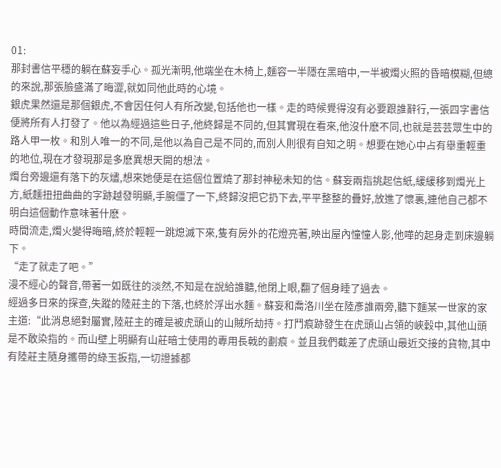01:
那封書信平穩的躺在蘇妄手心。孤光漸明,他端坐在木椅上,麵容一半隱在黑暗中,一半被燭火照的昏暗模糊,但總的來說,那張臉盛滿了晦澀,就如同他此時的心境。
銀虎果然還是那個銀虎,不會因任何人有所改變,包括他也一樣。走的時候覺得沒有必要跟誰辭行,一張四字書信便將所有人打發了。他以為經過這些日子,他終歸是不同的,但其實現在看來,他沒什麽不同,也就是芸芸眾生中的路人甲一枚。和別人唯一的不同,是他以為自己是不同的,而別人則很有自知之明。想要在她心中占有舉重輕重的地位,現在才發現那是多麽異想天開的想法。
燭台旁邊還有落下的灰燼,想來她便是在這個位置燒了那封神秘未知的信。蘇妄兩指挑起信紙,緩緩移到燭光上方,紙麵扭扭曲曲的字跡越發明顯,手腕僵了一下,終歸沒把它扔下去,平平整整的疊好,放進了懷裏,連他自己都不明白這個動作意味著什麽。
時間流走,燭火變得晦暗,終於輕輕一跳熄滅下來,隻有房外的花燈亮著,映出屋內憧憧人影,他嘩的起身走到床邊躺下。
“走了就走了吧。”
漫不經心的聲音,帶著一如既往的淡然,不知是在說給誰聽,他閉上眼,翻了個身睡了過去。
經過多日來的探查,失蹤的陸莊主的下落,也終於浮出水麵。蘇妄和喬洛川坐在陸彥誰兩旁,聽下麵某一世家的家主道:“此消息絕對屬實,陸莊主的確是被虎頭山的山賊所劫持。打鬥痕跡發生在虎頭山占領的峽穀中,其他山頭是不敢染指的。而山壁上明顯有山莊暗士使用的專用長戟的劃痕。並且我們截差了虎頭山最近交接的貨物,其中有陸莊主隨身攜帶的綠玉扳指,一切證據都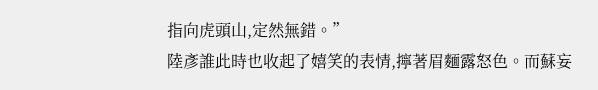指向虎頭山,定然無錯。”
陸彥誰此時也收起了嬉笑的表情,擰著眉麵露怒色。而蘇妄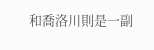和喬洛川則是一副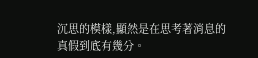沉思的模樣,顯然是在思考著消息的真假到底有幾分。